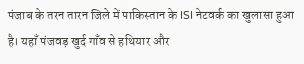पंजाब के तरन तारन जिले में पाकिस्तान के ISI नेटवर्क का खुलासा हुआ है। यहाँ पंजवड़ खुर्द गाँव से हथियार और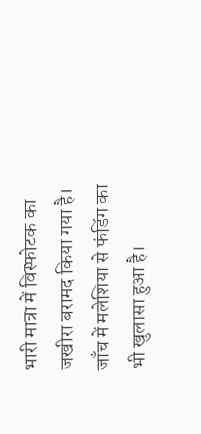भारी मात्रा में विस्फोटक का जखीरा बरामद किया गया है। जाँच में मलेशिया से फंडिंग का भी खुलासा हुआ है।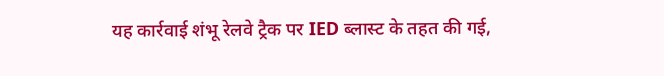यह कार्रवाई शंभू रेलवे ट्रैक पर IED ब्लास्ट के तहत की गई,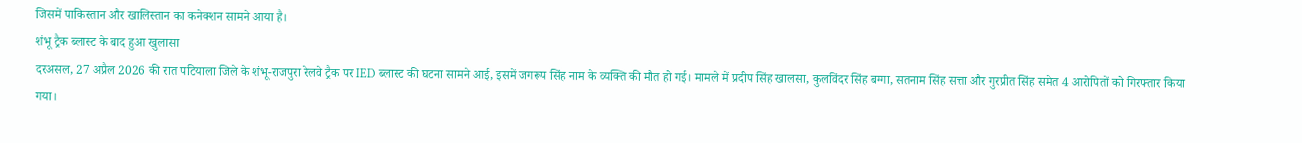जिसमें पाकिस्तान और खालिस्तान का कनेक्शन सामने आया है।
शंभू ट्रैक ब्लास्ट के बाद हुआ खुलासा
दरअसल, 27 अप्रैल 2026 की रात पटियाला जिले के शंभू-राजपुरा रेलवे ट्रैक पर IED ब्लास्ट की घटना सामने आई, इसमें जगरूप सिंह नाम के व्यक्ति की मौत हो गई। मामले में प्रदीप सिंह खालसा, कुलविंदर सिंह बग्गा, सतनाम सिंह सत्ता और गुरप्रीत सिंह समेत 4 आरोपितों को गिरफ्तार किया गया।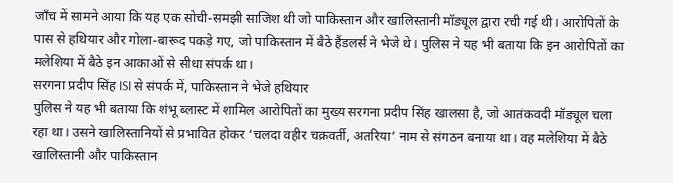जाँच में सामने आया कि यह एक सोची-समझी साजिश थी जो पाकिस्तान और खालिस्तानी मॉड्यूल द्वारा रची गई थी। आरोपितों के पास से हथियार और गोला-बारूद पकड़े गए, जो पाकिस्तान में बैठे हैंडलर्स ने भेजे थे। पुलिस ने यह भी बताया कि इन आरोपितों का मलेशिया में बैठे इन आकाओं से सीधा संपर्क था।
सरगना प्रदीप सिंह ISI से संपर्क में, पाकिस्तान ने भेजे हथियार
पुलिस ने यह भी बताया कि शंभू ब्लास्ट में शामिल आरोपितों का मुख्य सरगना प्रदीप सिंह खालसा है, जो आतंकवदी मॉड्यूल चला रहा था। उसने खालिस्तानियों से प्रभावित होकर ‘चलदा वहीर चक्रवर्ती, अतरिया’ नाम से संगठन बनाया था। वह मलेशिया में बैठे खालिस्तानी और पाकिस्तान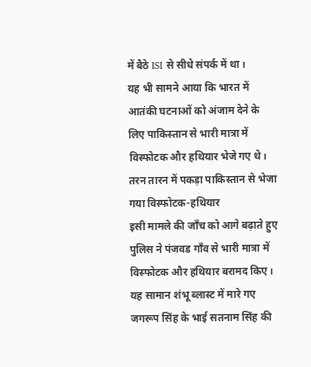में बैठे ISI से सीधे संपर्क में था।
यह भी सामने आया कि भारत में आतंकी घटनाओं को अंजाम देने के लिए पाकिस्तान से भारी मात्रा में विस्फोटक और हथियार भेजे गए थे।
तरन तारन में पकड़ा पाकिस्तान से भेजा गया विस्फोटक-हथियार
इसी मामले की जाँच को आगे बढ़ाते हुए पुलिस ने पंजवड गाँव से भारी मात्रा में विस्फोटक और हथियार बरामद किए। यह सामान शंभू ब्लास्ट में मारे गए जगरूप सिंह के भाई सतनाम सिंह की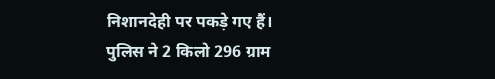निशानदेही पर पकड़े गए हैं।
पुलिस ने 2 किलो 296 ग्राम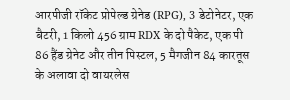आरपीजी रॉकेट प्रोपेल्ड ग्रेनेड (RPG), 3 डेटोनेटर, एक बैटरी, 1 किलो 456 ग्राम RDX के दो पैकेट, एक पी 86 हैंड ग्रेनेट और तीन पिस्टल, 5 मैगजीन 84 कारतूस के अलावा दो वायरलेस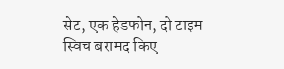सेट, एक हेडफोन, दो टाइम स्विच बरामद किए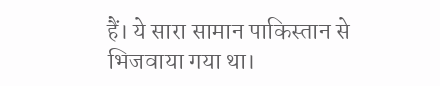हैं। ये सारा सामान पाकिस्तान से भिजवाया गया था।